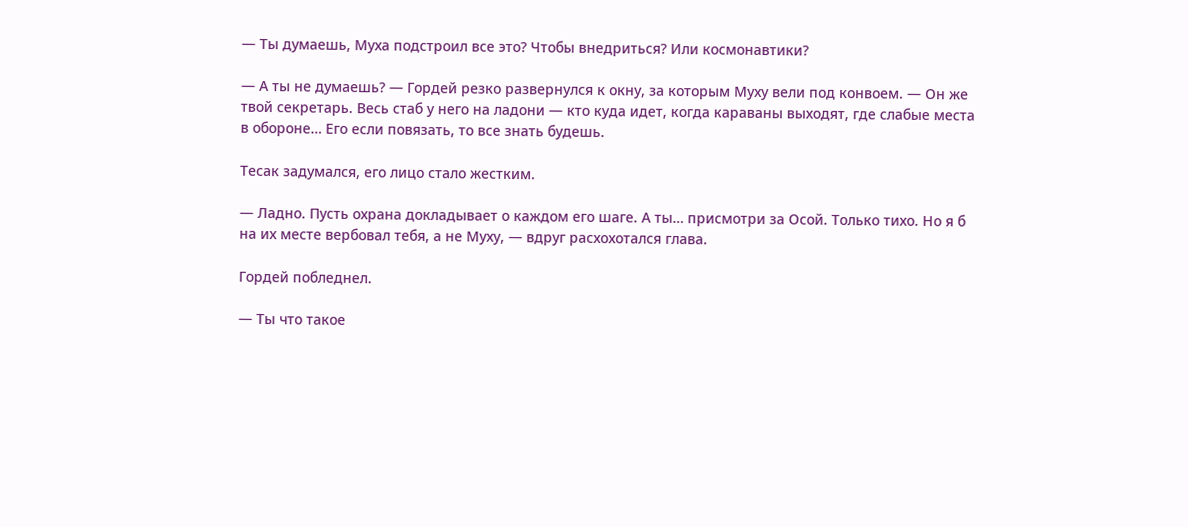— Ты думаешь, Муха подстроил все это? Чтобы внедриться? Или космонавтики?

— А ты не думаешь? — Гордей резко развернулся к окну, за которым Муху вели под конвоем. — Он же твой секретарь. Весь стаб у него на ладони — кто куда идет, когда караваны выходят, где слабые места в обороне… Его если повязать, то все знать будешь.

Тесак задумался, его лицо стало жестким.

— Ладно. Пусть охрана докладывает о каждом его шаге. А ты… присмотри за Осой. Только тихо. Но я б на их месте вербовал тебя, а не Муху, — вдруг расхохотался глава.

Гордей побледнел.

— Ты что такое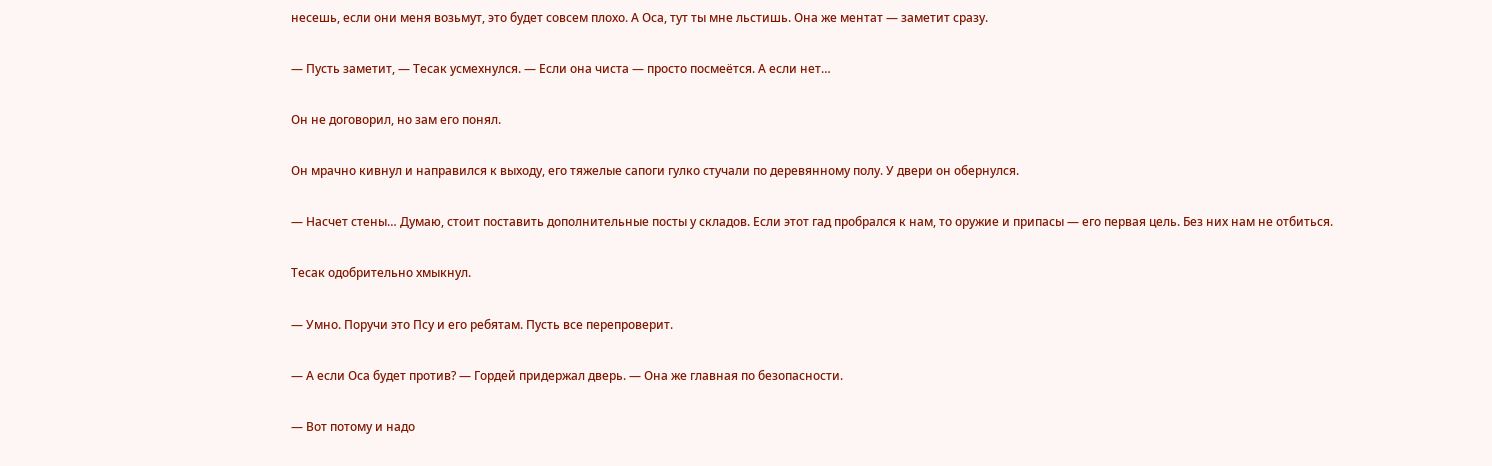несешь, если они меня возьмут, это будет совсем плохо. А Оса, тут ты мне льстишь. Она же ментат — заметит сразу.

— Пусть заметит, — Тесак усмехнулся. — Если она чиста — просто посмеётся. А если нет…

Он не договорил, но зам его понял.

Он мрачно кивнул и направился к выходу, его тяжелые сапоги гулко стучали по деревянному полу. У двери он обернулся.

— Насчет стены… Думаю, стоит поставить дополнительные посты у складов. Если этот гад пробрался к нам, то оружие и припасы — его первая цель. Без них нам не отбиться.

Тесак одобрительно хмыкнул.

— Умно. Поручи это Псу и его ребятам. Пусть все перепроверит.

— А если Оса будет против? — Гордей придержал дверь. — Она же главная по безопасности.

— Вот потому и надо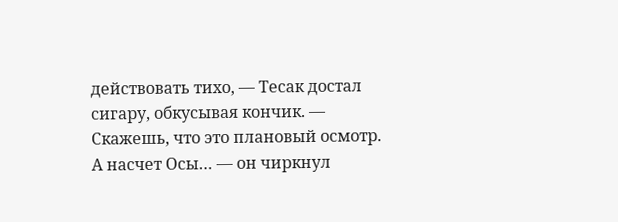действовать тихо, — Тесак достал сигару, обкусывая кончик. — Скажешь, что это плановый осмотр. А насчет Осы… — он чиркнул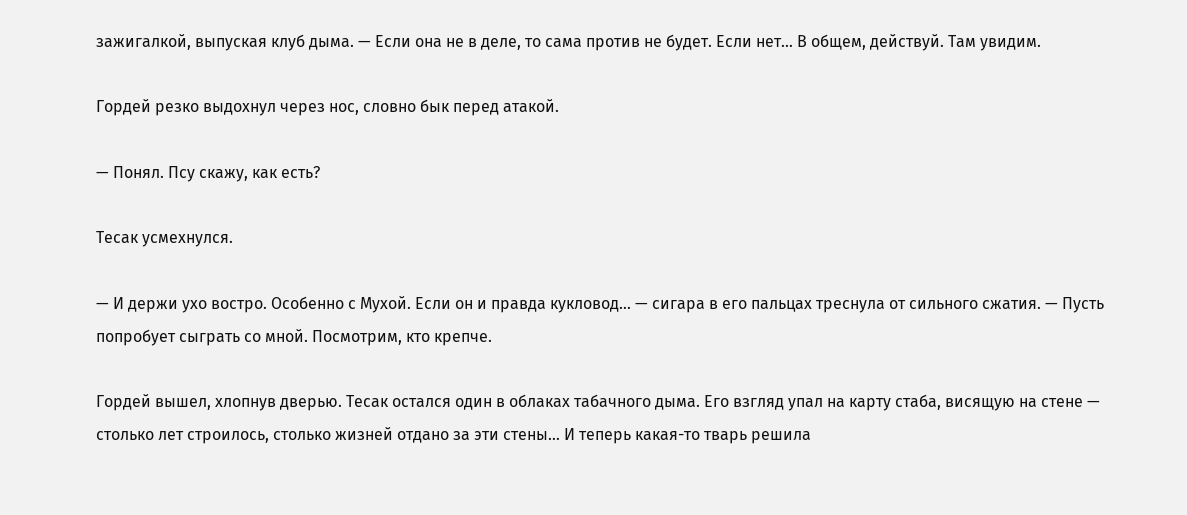зажигалкой, выпуская клуб дыма. — Если она не в деле, то сама против не будет. Если нет… В общем, действуй. Там увидим.

Гордей резко выдохнул через нос, словно бык перед атакой.

— Понял. Псу скажу, как есть?

Тесак усмехнулся.

— И держи ухо востро. Особенно с Мухой. Если он и правда кукловод… — сигара в его пальцах треснула от сильного сжатия. — Пусть попробует сыграть со мной. Посмотрим, кто крепче.

Гордей вышел, хлопнув дверью. Тесак остался один в облаках табачного дыма. Его взгляд упал на карту стаба, висящую на стене — столько лет строилось, столько жизней отдано за эти стены… И теперь какая-то тварь решила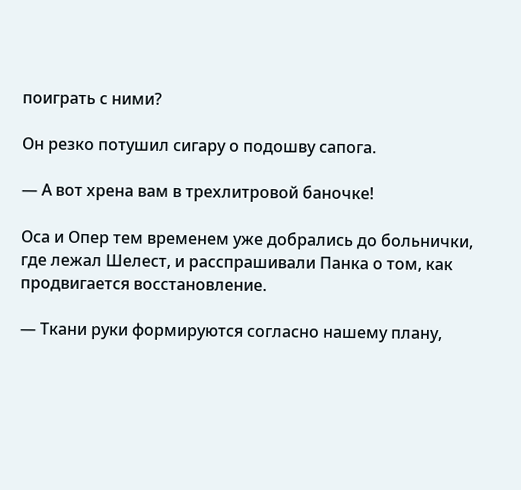поиграть с ними?

Он резко потушил сигару о подошву сапога.

— А вот хрена вам в трехлитровой баночке!

Оса и Опер тем временем уже добрались до больнички, где лежал Шелест, и расспрашивали Панка о том, как продвигается восстановление.

— Ткани руки формируются согласно нашему плану,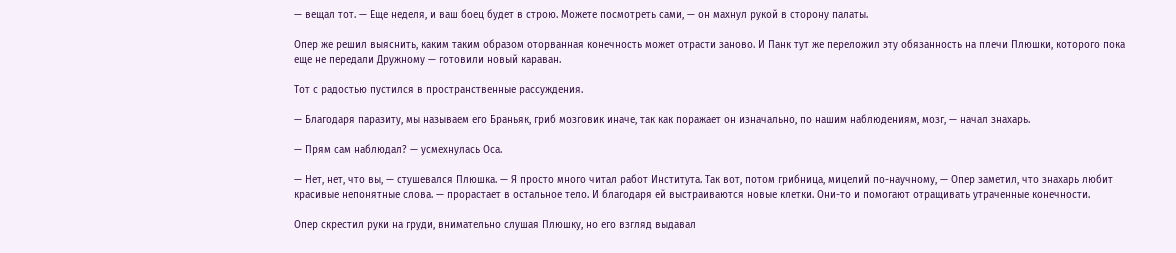— вещал тот. — Еще неделя, и ваш боец будет в строю. Можете посмотреть сами, — он махнул рукой в сторону палаты.

Опер же решил выяснить, каким таким образом оторванная конечность может отрасти заново. И Панк тут же переложил эту обязанность на плечи Плюшки, которого пока еще не передали Дружному — готовили новый караван.

Тот с радостью пустился в пространственные рассуждения.

— Благодаря паразиту, мы называем его Браньяк, гриб мозговик иначе, так как поражает он изначально, по нашим наблюдениям, мозг, — начал знахарь.

— Прям сам наблюдал? — усмехнулась Оса.

— Нет, нет, что вы, — стушевался Плюшка. — Я просто много читал работ Института. Так вот, потом грибница, мицелий по-научному, — Опер заметил, что знахарь любит красивые непонятные слова. — прорастает в остальное тело. И благодаря ей выстраиваются новые клетки. Они-то и помогают отращивать утраченные конечности.

Опер скрестил руки на груди, внимательно слушая Плюшку, но его взгляд выдавал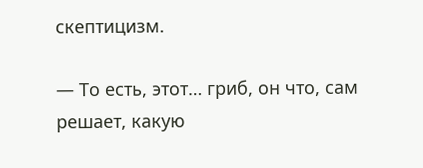скептицизм.

— То есть, этот… гриб, он что, сам решает, какую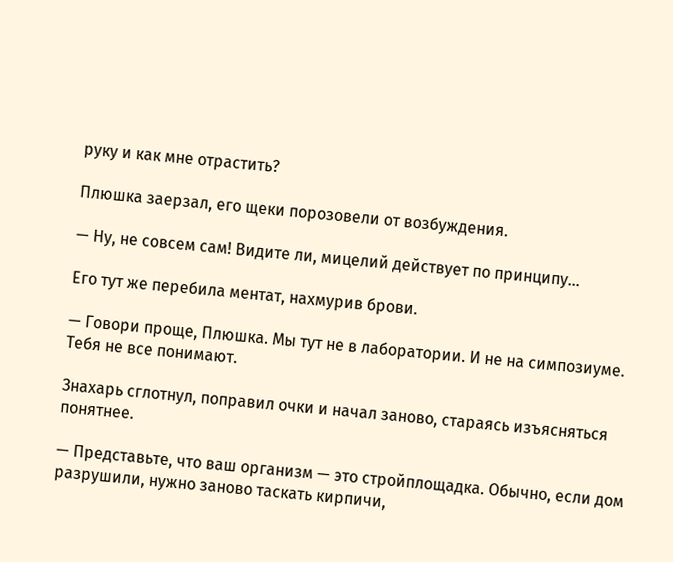руку и как мне отрастить?

Плюшка заерзал, его щеки порозовели от возбуждения.

— Ну, не совсем сам! Видите ли, мицелий действует по принципу…

Его тут же перебила ментат, нахмурив брови.

— Говори проще, Плюшка. Мы тут не в лаборатории. И не на симпозиуме. Тебя не все понимают.

Знахарь сглотнул, поправил очки и начал заново, стараясь изъясняться понятнее.

— Представьте, что ваш организм — это стройплощадка. Обычно, если дом разрушили, нужно заново таскать кирпичи,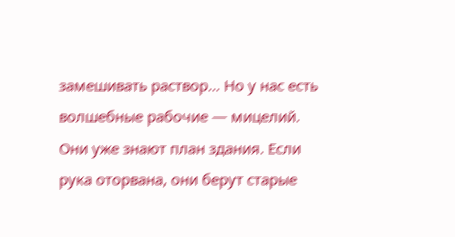замешивать раствор… Но у нас есть волшебные рабочие — мицелий. Они уже знают план здания. Если рука оторвана, они берут старые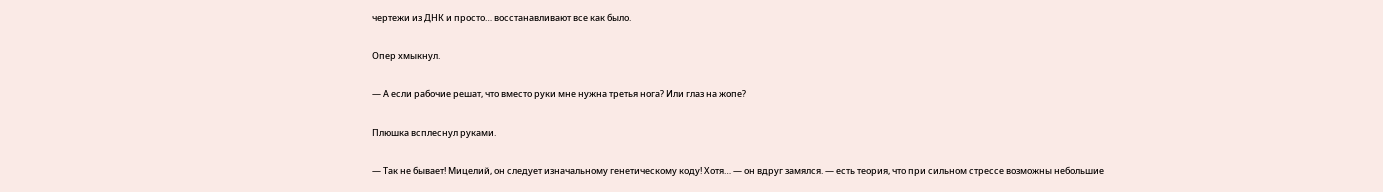чертежи из ДНК и просто… восстанавливают все как было.

Опер хмыкнул.

— А если рабочие решат, что вместо руки мне нужна третья нога? Или глаз на жопе?

Плюшка всплеснул руками.

— Так не бывает! Мицелий, он следует изначальному генетическому коду! Хотя… — он вдруг замялся. — есть теория, что при сильном стрессе возможны небольшие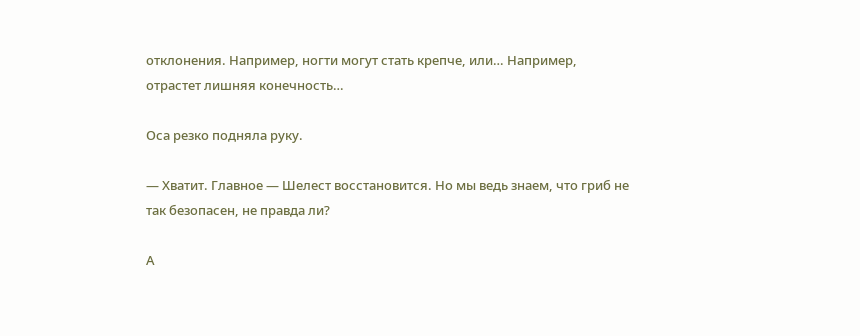отклонения. Например, ногти могут стать крепче, или… Например, отрастет лишняя конечность…

Оса резко подняла руку.

— Хватит. Главное — Шелест восстановится. Но мы ведь знаем, что гриб не так безопасен, не правда ли?

А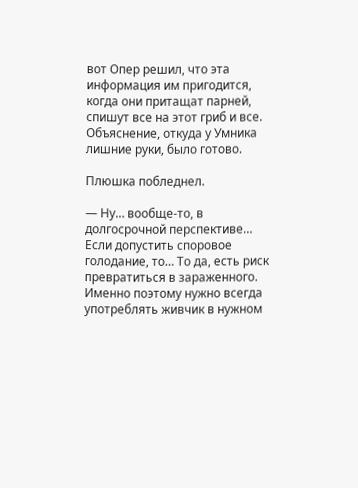вот Опер решил, что эта информация им пригодится, когда они притащат парней, спишут все на этот гриб и все. Объяснение, откуда у Умника лишние руки, было готово.

Плюшка побледнел.

— Ну… вообще-то, в долгосрочной перспективе… Если допустить споровое голодание, то… То да, есть риск превратиться в зараженного. Именно поэтому нужно всегда употреблять живчик в нужном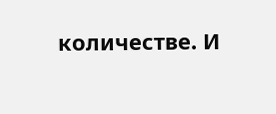количестве. И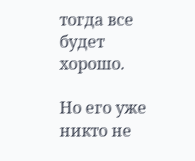тогда все будет хорошо.

Но его уже никто не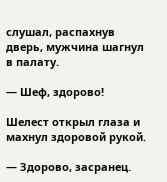слушал, распахнув дверь, мужчина шагнул в палату.

— Шеф, здорово!

Шелест открыл глаза и махнул здоровой рукой.

— Здорово, засранец.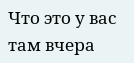Что это у вас там вчера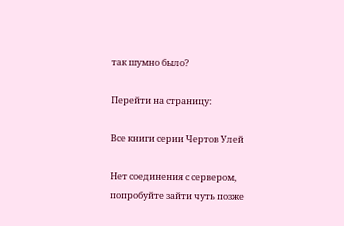так шумно было?

Перейти на страницу:

Все книги серии Чертов Улей

Нет соединения с сервером, попробуйте зайти чуть позже